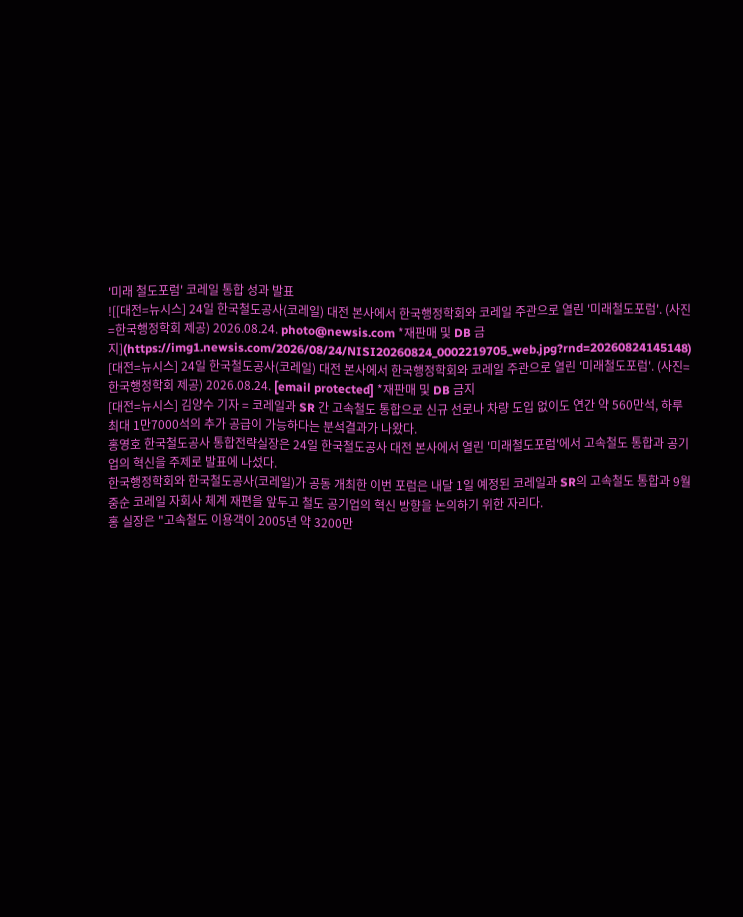'미래 철도포럼' 코레일 통합 성과 발표
![[대전=뉴시스] 24일 한국철도공사(코레일) 대전 본사에서 한국행정학회와 코레일 주관으로 열린 '미래철도포럼'. (사진=한국행정학회 제공) 2026.08.24. photo@newsis.com *재판매 및 DB 금지](https://img1.newsis.com/2026/08/24/NISI20260824_0002219705_web.jpg?rnd=20260824145148)
[대전=뉴시스] 24일 한국철도공사(코레일) 대전 본사에서 한국행정학회와 코레일 주관으로 열린 '미래철도포럼'. (사진=한국행정학회 제공) 2026.08.24. [email protected] *재판매 및 DB 금지
[대전=뉴시스] 김양수 기자 = 코레일과 SR 간 고속철도 통합으로 신규 선로나 차량 도입 없이도 연간 약 560만석, 하루 최대 1만7000석의 추가 공급이 가능하다는 분석결과가 나왔다.
홍영호 한국철도공사 통합전략실장은 24일 한국철도공사 대전 본사에서 열린 '미래철도포럼'에서 고속철도 통합과 공기업의 혁신을 주제로 발표에 나섰다.
한국행정학회와 한국철도공사(코레일)가 공동 개최한 이번 포럼은 내달 1일 예정된 코레일과 SR의 고속철도 통합과 9월 중순 코레일 자회사 체계 재편을 앞두고 철도 공기업의 혁신 방향을 논의하기 위한 자리다.
홍 실장은 "고속철도 이용객이 2005년 약 3200만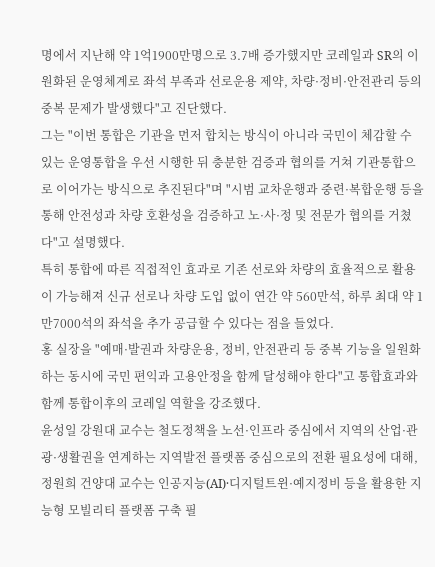명에서 지난해 약 1억1900만명으로 3.7배 증가했지만 코레일과 SR의 이원화된 운영체계로 좌석 부족과 선로운용 제약, 차량·정비·안전관리 등의 중복 문제가 발생했다"고 진단했다.
그는 "이번 통합은 기관을 먼저 합치는 방식이 아니라 국민이 체감할 수 있는 운영통합을 우선 시행한 뒤 충분한 검증과 협의를 거쳐 기관통합으로 이어가는 방식으로 추진된다"며 "시범 교차운행과 중련·복합운행 등을 통해 안전성과 차량 호환성을 검증하고 노·사·정 및 전문가 협의를 거쳤다"고 설명했다.
특히 통합에 따른 직접적인 효과로 기존 선로와 차량의 효율적으로 활용이 가능해져 신규 선로나 차량 도입 없이 연간 약 560만석, 하루 최대 약 1만7000석의 좌석을 추가 공급할 수 있다는 점을 들었다.
홍 실장을 "예매·발권과 차량운용, 정비, 안전관리 등 중복 기능을 일원화하는 동시에 국민 편익과 고용안정을 함께 달성해야 한다"고 통합효과와 함께 통합이후의 코레일 역할을 강조했다.
윤성일 강원대 교수는 철도정책을 노선·인프라 중심에서 지역의 산업·관광·생활권을 연계하는 지역발전 플랫폼 중심으로의 전환 필요성에 대해, 정원희 건양대 교수는 인공지능(AI)·디지털트윈·예지정비 등을 활용한 지능형 모빌리티 플랫폼 구축 필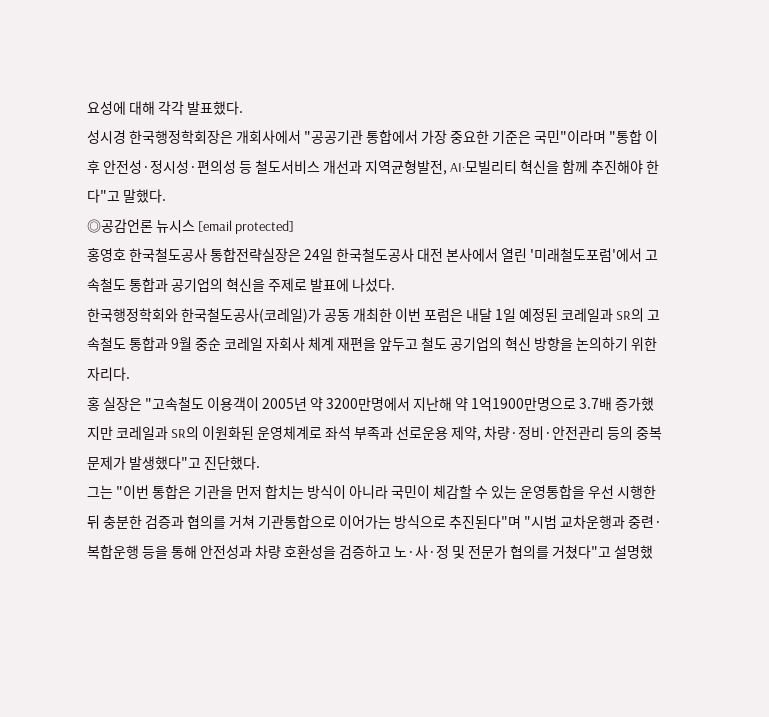요성에 대해 각각 발표했다.
성시경 한국행정학회장은 개회사에서 "공공기관 통합에서 가장 중요한 기준은 국민"이라며 "통합 이후 안전성·정시성·편의성 등 철도서비스 개선과 지역균형발전, AI·모빌리티 혁신을 함께 추진해야 한다"고 말했다.
◎공감언론 뉴시스 [email protected]
홍영호 한국철도공사 통합전략실장은 24일 한국철도공사 대전 본사에서 열린 '미래철도포럼'에서 고속철도 통합과 공기업의 혁신을 주제로 발표에 나섰다.
한국행정학회와 한국철도공사(코레일)가 공동 개최한 이번 포럼은 내달 1일 예정된 코레일과 SR의 고속철도 통합과 9월 중순 코레일 자회사 체계 재편을 앞두고 철도 공기업의 혁신 방향을 논의하기 위한 자리다.
홍 실장은 "고속철도 이용객이 2005년 약 3200만명에서 지난해 약 1억1900만명으로 3.7배 증가했지만 코레일과 SR의 이원화된 운영체계로 좌석 부족과 선로운용 제약, 차량·정비·안전관리 등의 중복 문제가 발생했다"고 진단했다.
그는 "이번 통합은 기관을 먼저 합치는 방식이 아니라 국민이 체감할 수 있는 운영통합을 우선 시행한 뒤 충분한 검증과 협의를 거쳐 기관통합으로 이어가는 방식으로 추진된다"며 "시범 교차운행과 중련·복합운행 등을 통해 안전성과 차량 호환성을 검증하고 노·사·정 및 전문가 협의를 거쳤다"고 설명했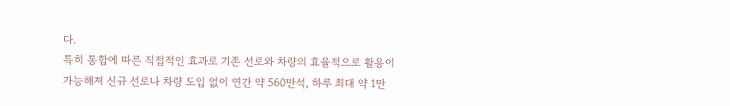다.
특히 통합에 따른 직접적인 효과로 기존 선로와 차량의 효율적으로 활용이 가능해져 신규 선로나 차량 도입 없이 연간 약 560만석, 하루 최대 약 1만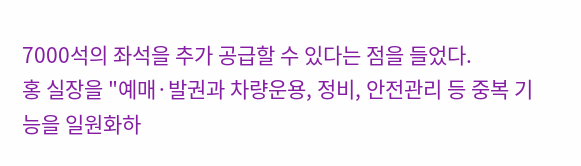7000석의 좌석을 추가 공급할 수 있다는 점을 들었다.
홍 실장을 "예매·발권과 차량운용, 정비, 안전관리 등 중복 기능을 일원화하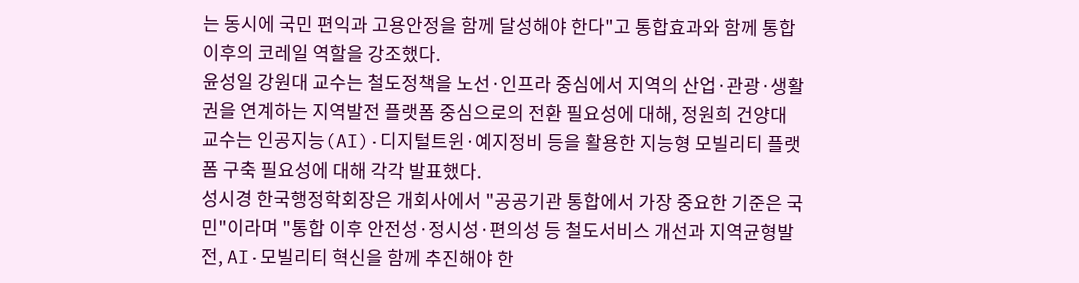는 동시에 국민 편익과 고용안정을 함께 달성해야 한다"고 통합효과와 함께 통합이후의 코레일 역할을 강조했다.
윤성일 강원대 교수는 철도정책을 노선·인프라 중심에서 지역의 산업·관광·생활권을 연계하는 지역발전 플랫폼 중심으로의 전환 필요성에 대해, 정원희 건양대 교수는 인공지능(AI)·디지털트윈·예지정비 등을 활용한 지능형 모빌리티 플랫폼 구축 필요성에 대해 각각 발표했다.
성시경 한국행정학회장은 개회사에서 "공공기관 통합에서 가장 중요한 기준은 국민"이라며 "통합 이후 안전성·정시성·편의성 등 철도서비스 개선과 지역균형발전, AI·모빌리티 혁신을 함께 추진해야 한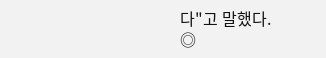다"고 말했다.
◎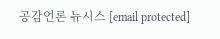공감언론 뉴시스 [email protected]